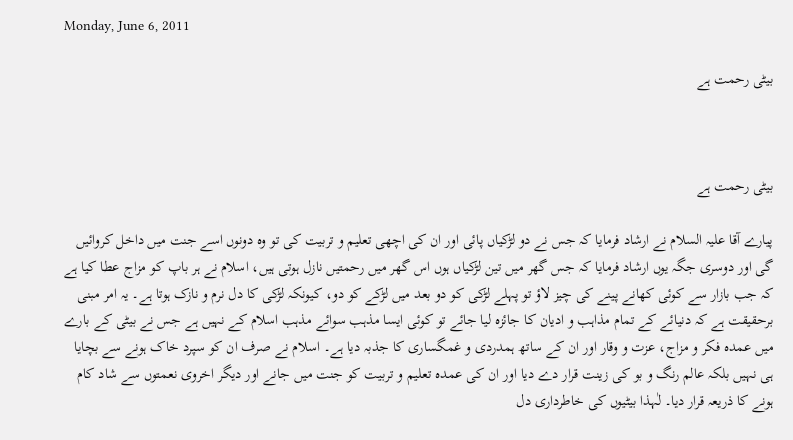Monday, June 6, 2011

بیٹی رحمت ہے



بیٹی رحمت ہے

پیارے آقا علیہ السلام نے ارشاد فرمایا کہ جس نے دو لڑکیاں پائی اور ان کی اچھی تعلیم و تربیت کی تو وہ دونوں اسے جنت میں داخل کروائیں گی اور دوسری جگہ یوں ارشاد فرمایا کہ جس گھر میں تین لڑکیاں ہوں اس گھر میں رحمتیں نازل ہوتی ہیں، اسلام نے ہر باپ کو مزاج عطا کیا ہے کہ جب بازار سے کوئی کھانے پینے کی چیز لاؤ تو پہلے لڑکی کو دو بعد میں لڑکے کو دو، کیونکہ لڑکی کا دل نرم و نازک ہوتا ہے۔ یہ امر مبنی برحقیقت ہے کہ دنیائے کے تمام مذاہب و ادیان کا جائزہ لیا جائے تو کوئی ایسا مذہب سوائے مذہب اسلام کے نہیں ہے جس نے بیٹی کے بارے میں عمدہ فکر و مزاج، عزت و وقار اور ان کے ساتھ ہمدردی و غمگساری کا جذبہ دیا ہے۔ اسلام نے صرف ان کو سپرد خاک ہونے سے بچایا ہی نہیں بلکہ عالم رنگ و بو کی زینت قرار دے دیا اور ان کی عمدہ تعلیم و تربیت کو جنت میں جانے اور دیگر اخروی نعمتوں سے شاد کام ہونے کا ذریعہ قرار دیا۔ لٰہذا بیٹیوں کی خاطرداری دل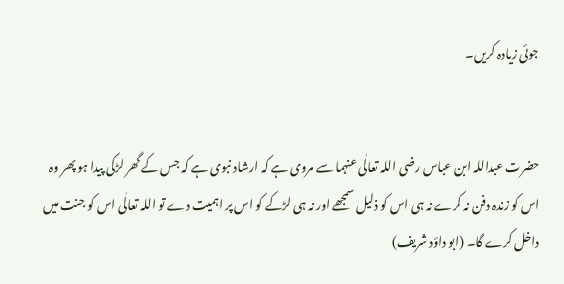جوئی زیادہ کریں۔


حضرت عبداللہ ابن عباس رضی اللہ تعالٰی عنہما سے مروی ہے کہ ارشاد نبوی ہے کہ جس کے گھر لڑکی پیدا ہو پھر وہ اس کو زندہ دفن نہ کرے نہ ہی اس کو ذلیل سمجھے اور نہ ہی لڑکے کو اس پر اہمیت دے تو اللہ تعالٰی اس کو جنت میں داخل کرے گا۔ (ابو داؤد شریف)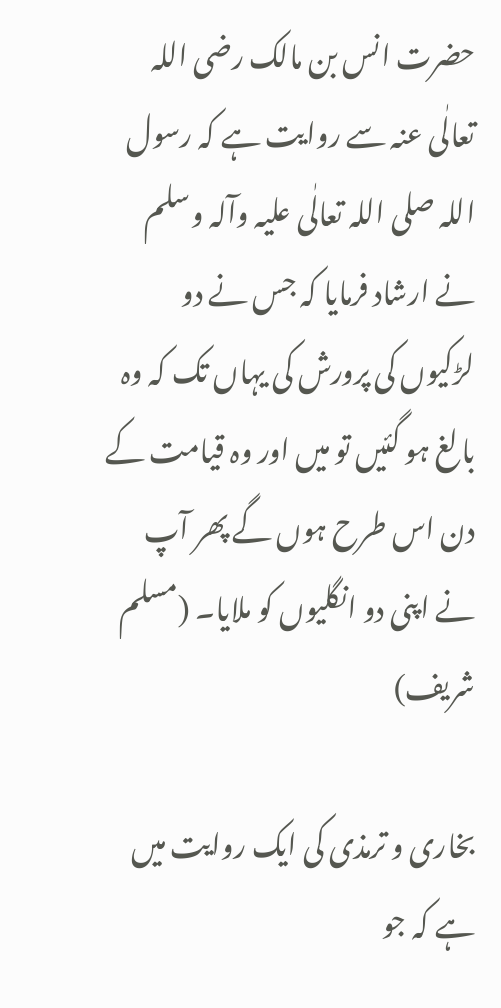حضرت انس بن مالک رضی اللہ تعالٰی عنہ سے روایت ہے کہ رسول اللہ صلی اللہ تعالٰی علیہ وآلہ وسلم نے ارشاد فرمایا کہ جس نے دو لڑکیوں کی پرورش کی یہاں تک کہ وہ بالغ ہو گئیں تو میں اور وہ قیامت کے دن اس طرح ہوں گے پھر آپ نے اپنی دو انگلیوں کو ملایا۔ (مسلم شریف)

بخاری و ترمذی کی ایک روایت میں ہے کہ جو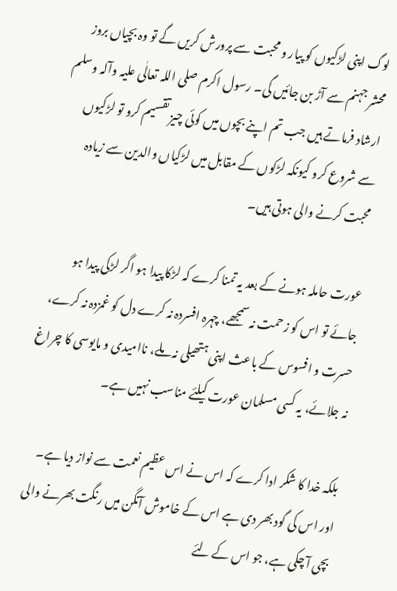لوگ اپنی لڑکیوں کو پیار و محبت سے پرورش کریں گے تو وہ بچیاں بروز محشر جہنم سے آڑ بن جائیں گی۔ رسول اکرم صلی اللہ تعالٰی علیہ وآلہ وسلم ارشاد فرماتے ہیں جب تم اپنے بچوں میں کوئی چیز تقسیم کرو تو لڑکیوں سے شروع کرو کیونکہ لڑکوں کے مقابل میں لڑکیاں والدین سے زیادہ محبت کرنے والی ہوتی ہیں۔

عورت حاملہ ہونے کے بعد یہ تمنا کرے کہ لڑکا پیدا ہو اگر لڑکی پیدا ہو جائے تو اس کو زحمت نہ سمجھے، چہرہ افسردہ نہ کرے دل کو غمزدہ نہ کرے، حسرت و افسوس کے باعث اپنی ہتھیلی نہ ملے، ناامیدی و مایوسی کا چراغ نہ جلائے، یہ کسی مسلمان عورت کیلئے مناسب نہیں ہے۔

بلکہ خدا کا شکر ادا کرے کہ اس نے اس عظیم نعمت سے نواز دیا ہے۔ اور اس کی گود بھر دی ہے اس کے خاموش آنگن میں رنگت بھرنے والی بچی آ چکی ہے، جو اس کے لئے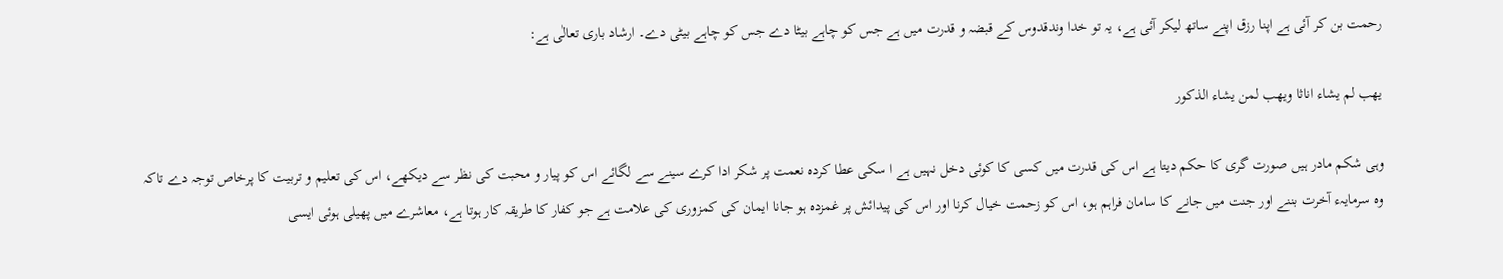رحمت بن کر آئی ہے اپنا رزق اپنے ساتھ لیکر آئی ہے، یہ تو خدا وندقدوس کے قبضہ و قدرت میں ہے جس کو چاہے بیٹا دے جس کو چاہے بیٹی دے۔ ارشاد باری تعالٰی ہے:

یھب لم یشاء اناثا ویھب لمن یشاء الذکور

وہی شکم مادر ہیں صورت گری کا حکم دیتا ہے اس کی قدرت میں کسی کا کوئی دخل نہیں ہے ا سکی عطا کردہ نعمت پر شکر ادا کرے سینے سے لگائے اس کو پیار و محبت کی نظر سے دیکھے، اس کی تعلیم و تربیت کا پرخاص توجہ دے تاکہ وہ سرمایہء آخرت بننے اور جنت میں جانے کا سامان فراہم ہو، اس کو زحمت خیال کرنا اور اس کی پیدائش پر غمزدہ ہو جانا ایمان کی کمزوری کی علامت ہے جو کفار کا طریقہ کار ہوتا ہے، معاشرے میں پھیلی ہوئی ایسی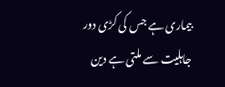بیماری ہے جس کی کڑی دور جاہلیت سے ملتی ہے دین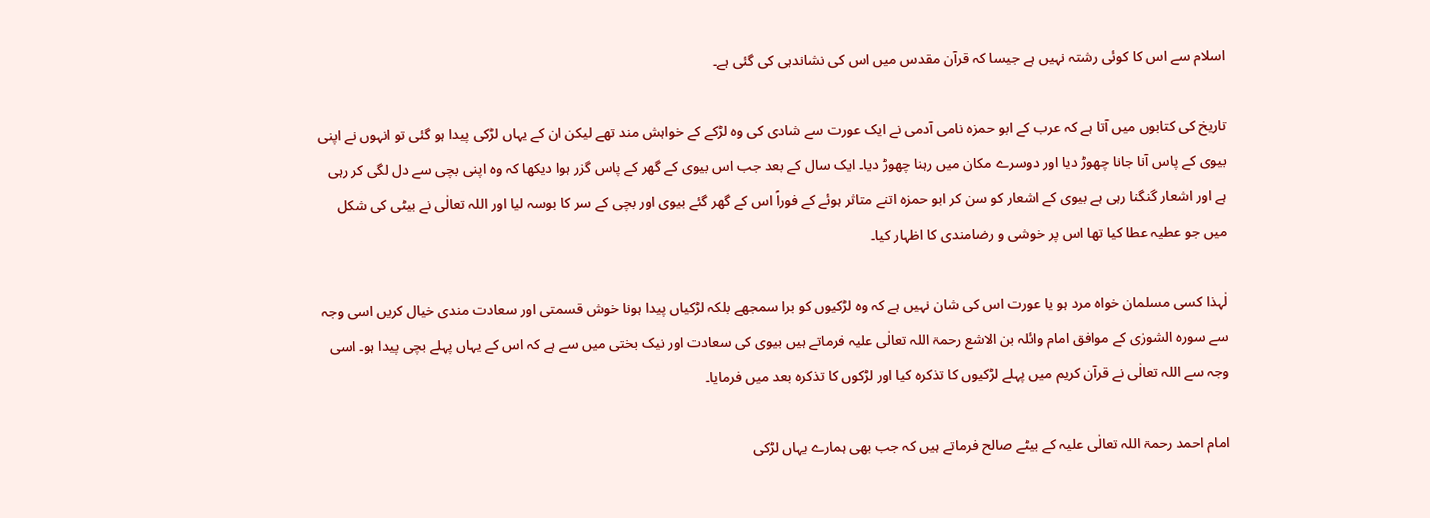اسلام سے اس کا کوئی رشتہ نہیں ہے جیسا کہ قرآن مقدس میں اس کی نشاندہی کی گئی ہے۔

تاریخ کی کتابوں میں آتا ہے کہ عرب کے ابو حمزہ نامی آدمی نے ایک عورت سے شادی کی وہ لڑکے کے خواہش مند تھے لیکن ان کے یہاں لڑکی پیدا ہو گئی تو انہوں نے اپنی بیوی کے پاس آنا جانا چھوڑ دیا اور دوسرے مکان میں رہنا چھوڑ دیا۔ ایک سال کے بعد جب اس بیوی کے گھر کے پاس گزر ہوا دیکھا کہ وہ اپنی بچی سے دل لگی کر رہی ہے اور اشعار گنگنا رہی ہے بیوی کے اشعار کو سن کر ابو حمزہ اتنے متاثر ہوئے کے فوراً اس کے گھر گئے بیوی اور بچی کے سر کا بوسہ لیا اور اللہ تعالٰی نے بیٹی کی شکل میں جو عطیہ عطا کیا تھا اس پر خوشی و رضامندی کا اظہار کیا۔

لٰہذا کسی مسلمان خواہ مرد ہو یا عورت اس کی شان نہیں ہے کہ وہ لڑکیوں کو برا سمجھے بلکہ لڑکیاں پیدا ہونا خوش قسمتی اور سعادت مندی خیال کریں اسی وجہ سے سورہ الشورٰی کے موافق امام وائلہ بن الاشع رحمۃ اللہ تعالٰی علیہ فرماتے ہیں بیوی کی سعادت اور نیک بختی میں سے ہے کہ اس کے یہاں پہلے بچی پیدا ہو۔ اسی وجہ سے اللہ تعالٰی نے قرآن کریم میں پہلے لڑکیوں کا تذکرہ کیا اور لڑکوں کا تذکرہ بعد میں فرمایا۔

امام احمد رحمۃ اللہ تعالٰی علیہ کے بیٹے صالح فرماتے ہیں کہ جب بھی ہمارے یہاں لڑکی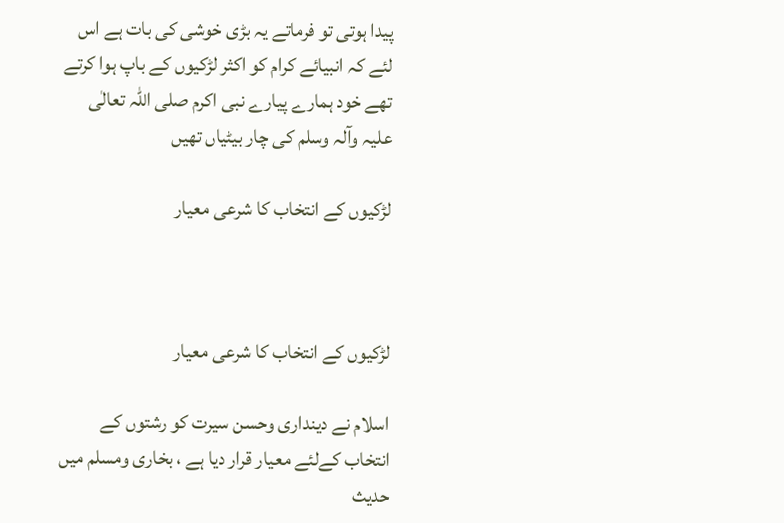پیدا ہوتی تو فرماتے یہ بڑی خوشی کی بات ہے اس لئے کہ انبیائے کرام کو اکثر لڑکیوں کے باپ ہوا کرتے تھے خود ہمارے پیارے نبی اکرم صلی اللہ تعالٰی علیہ وآلہ وسلم کی چار بیٹیاں تھیں

لڑکیوں کے انتخاب کا شرعی معیار



لڑکیوں کے انتخاب کا شرعی معیار

اسلام نے دینداری وحسن سیرت کو رشتوں کے انتخاب کےلئے معیار قرار دیا ہے ، بخاری ومسلم میں حدیث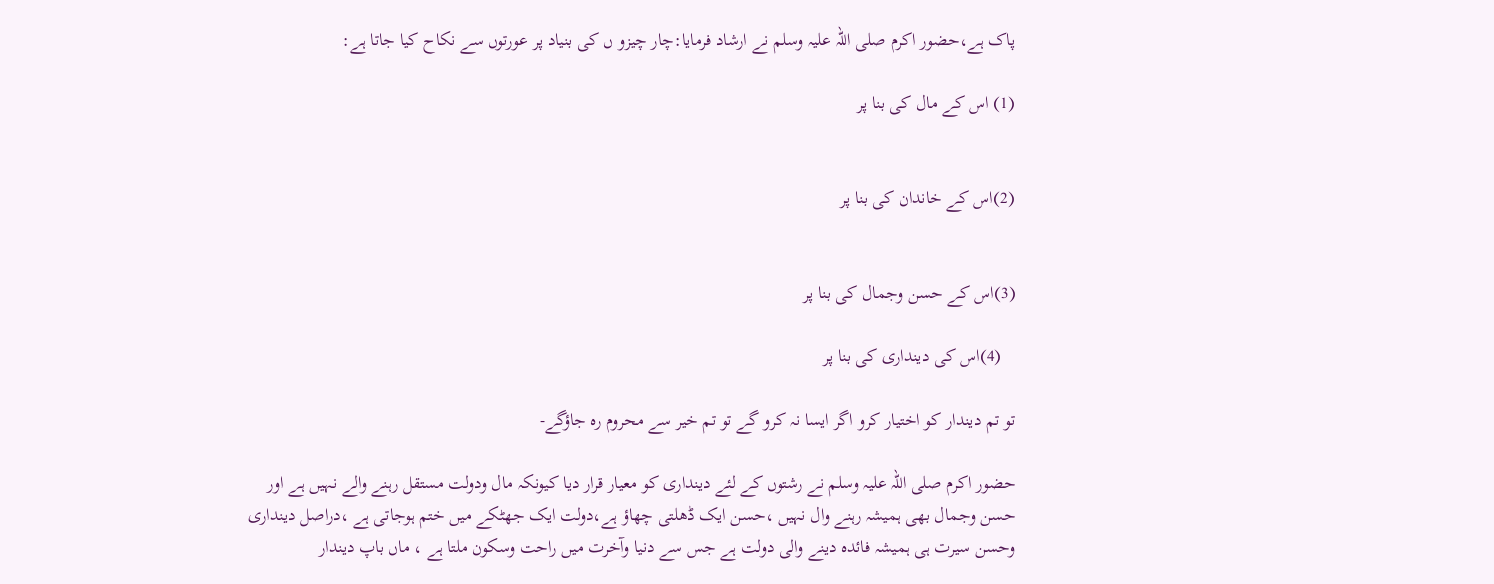پاک ہے،حضور اکرم صلی اللہ علیہ وسلم نے ارشاد فرمایا:چار چیزو ں کی بنیاد پر عورتوں سے نکاح کیا جاتا ہے:

(1) اس کے مال کی بنا پر


(2)اس کے خاندان کی بنا پر


(3)اس کے حسن وجمال کی بنا پر

   (4)اس کی دینداری کی بنا پر

تو تم دیندار کو اختیار کرو اگر ایسا نہ کرو گے تو تم خیر سے محروم رہ جاؤگے-

حضور اکرم صلی اللہ علیہ وسلم نے رشتوں کے لئے دینداری کو معیار قرار دیا کیونکہ مال ودولت مستقل رہنے والے نہیں ہے اور حسن وجمال بھی ہمیشہ رہنے وال نہیں ،حسن ایک ڈھلتی چھاؤ ہے،دولت ایک جھٹکے میں ختم ہوجاتی ہے ،دراصل دینداری وحسن سیرت ہی ہمیشہ فائدہ دینے والی دولت ہے جس سے دنیا وآخرت میں راحت وسکون ملتا ہے ، ماں باپ دیندار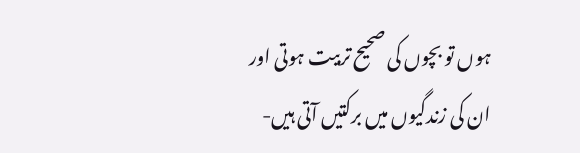ہوں تو بچوں کی صحیح تربیت ہوتی اور ان کی زندگیوں میں برکتیں آتی ہیں-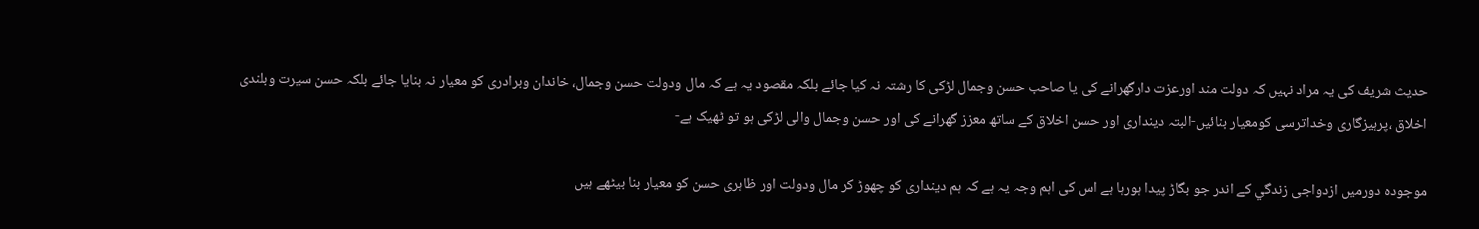حدیث شریف کی یہ مراد نہیں کہ دولت مند اورعزت دارگھرانے کی یا صاحب حسن وجمال لڑکی کا رشتہ نہ کیا جائے بلکہ مقصود یہ ہے کہ مال ودولت حسن وجمال، خاندان وبرادری کو معیار نہ بنایا جائے بلکہ حسن سیرت وبلندی اخلاق ،پرہیزگاری وخداترسی کومعیار بنائیں-البتہ دینداری اور حسن اخلاق کے ساتھ معزز گھرانے کی اور حسن وجمال والی لڑکی ہو تو ٹھیک ہے-

موجودہ دورمیں ازدواجی زندگي کے اندر جو بگاڑ پیدا ہورہا ہے اس کی اہم وجہ یہ ہے کہ ہم دینداری کو چھوڑ کر مال ودولت اور ظاہری حسن کو معیار بنا بیٹھے ہیں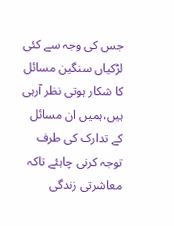جس کی وجہ سے کئی لڑکیاں سنگین مسائل کا شکار ہوتی نظر آرہی ہیں،ہمیں ان مسائل کے تدارک کی طرف توجہ کرنی چاہئے تاکہ معاشرتی زندگی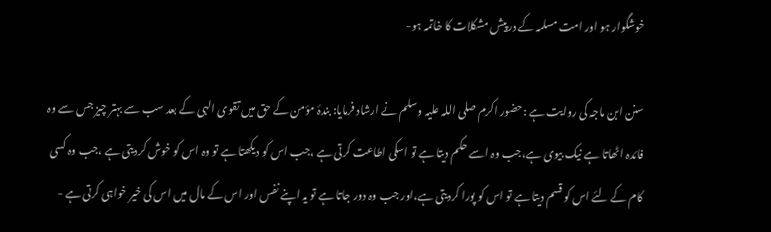خوشگوار ہو اور امت مسلمہ کے درپیش مشکلات کا خاتمہ ہو-

سنن ابن ماجہ کی روایت ہے :حضور اکرم صلی اللہ علیہ وسلم نے ارشاد فرمایا: بندۂ مؤمن کے حق میں تقوی الہی کے بعد سب سے بہتر چیز جس سے وہ فائدہ اٹھاتا ہے نیک بیوی ہے،جب وہ اسے حکم دیتا ہے تو اسکی اطاعت کرتی ہے ،جب اس کو دیکھتا ہے تو وہ اس کو خوش کردیتی ہے ،جب وہ کسی کام کے لئے اس کو قسم دیتا ہے تو اس کو پورا کردیتی ہے،اور جب وہ دور جاتا ہے تو یہ اپنے نفس اور اس کے مال میں اس کی خیر خواہی کرتی ہے -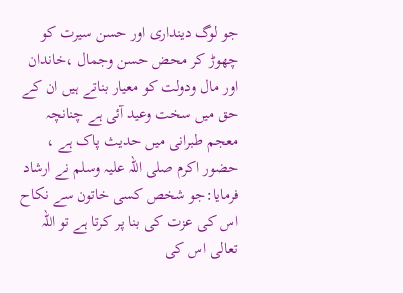جو لوگ دینداری اور حسن سیرت کو چھوڑ کر محض حسن وجمال ،خاندان اور مال ودولت کو معیار بناتے ہیں ان کے حق میں سخت وعید آئی ہے چنانچہ معجم طبرانی میں حدیث پاک ہے ، حضور اکرم صلی اللہ علیہ وسلم نے ارشاد فرمایا:جو شخص کسی خاتون سے نکاح اس کی عزت کی بنا پر کرتا ہے تو اللہ تعالی اس کی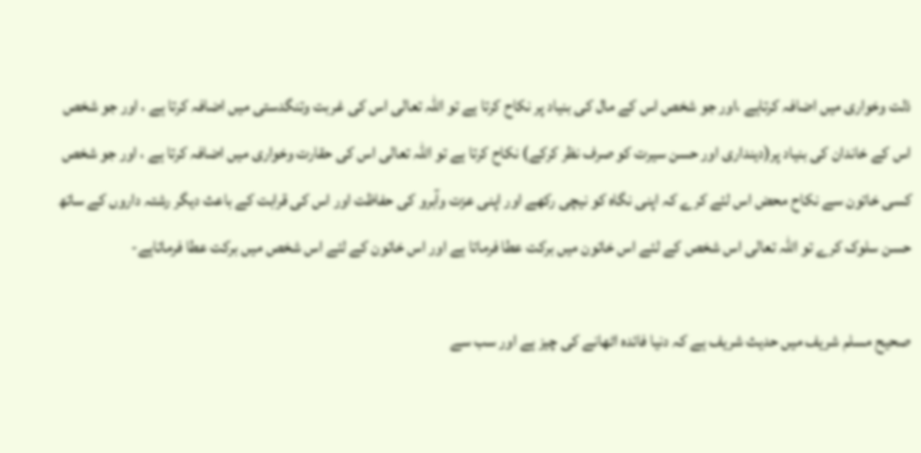ذلت وخواری میں اضافہ کرتاہے ،اور جو شخص اس کے مال کی بنیاد پر نکاح کرتا ہے تو اللہ تعالی اس کی غربت وتنگدستی میں اضافہ کرتا ہے ، اور جو شخص اس کے خاندان کی بنیاد پر(دینداری اور حسن سیرت کو صرف نظر کرکے) نکاح کرتا ہے تو اللہ تعالی اس کی حقارت وخواری میں اضافہ کرتا ہے ، اور جو شخص کسی خاتون سے نکاح محض اس لئے کرے کہ اپنی نگاہ کو نیچی رکھے اور اپنی عزت وآبرو کی حفاظت اور اس کی قرابت کے باعث دیگر رشتہ داروں کے ساتھ حسن سلوک کرے تو اللہ تعالی اس شخص کے لئے اس خاتون میں برکت عطا فرماتا ہے اور اس خاتون کے لئے اس شخص میں برکت عطا فرماتاہے-

صحیح مسلم شریف میں حدیث شریف ہے کہ دنیا فائدہ اٹھانے کی چیز ہے اور سب سے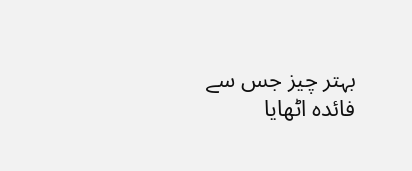بہتر چیز جس سے فائدہ اٹھایا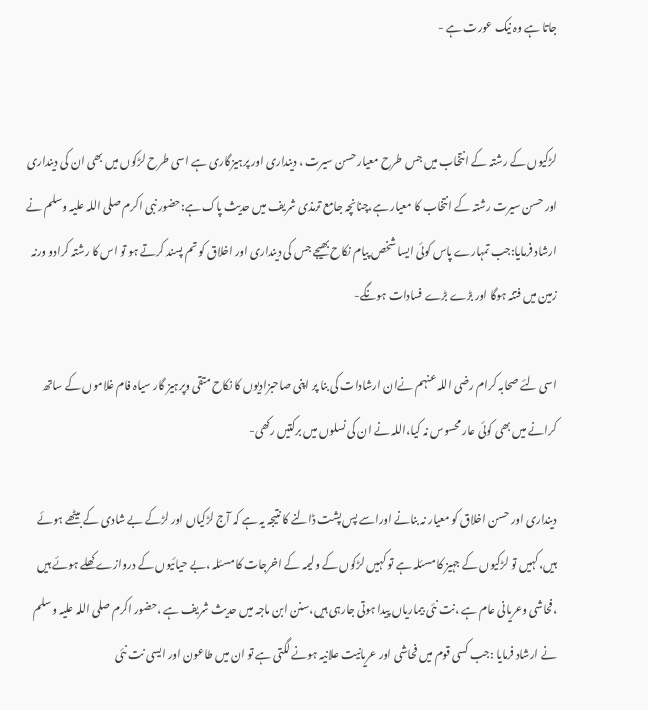جاتا ہے وہ نیک عورت ہے -


لڑکیوں کے رشتہ کے انتخاب میں جس طرح معیار حسن سیرت ، دینداری اور پرہیزگاری ہے اسی طرح لڑکوں میں بھی ان کی دینداری اور حسن سیرت رشتہ کے انتخاب کا معیار ہے،چنانچہ جامع ترمذی شریف میں حدیث پاک ہے:حضور نبی اکرم صلی اللہ علیہ وسلم نے ارشاد فرمایا:جب تمہارے پاس کوئی ایسا شخص پیام نکاح بھیجے جس کی دینداری اور اخلاق کو تم پسند کرتے ہو تو اس کا رشتہ کرادو ورنہ زمین میں فتنہ ہوگا اور بڑے بڑے فسادات ہونگے-

اسی لئے صحابہ کرام رضی اللہ عنہم نےان ارشادات کی بنا پر اپنی صاحبزادیوں کا نکاح متقی وپرہیز گار سیاہ فام غلاموں کے ساتھ کرانے میں بھی کوئی عار محسوس نہ کیا،اللہ نے ان کی نسلوں میں برکتیں رکھی-

دینداری اور حسن اخلاق کو معیار نہ بنانے اوراسے پس پشت ڈالنے کا نتیجہ یہ ہے کہ آج لڑکیاں اور لڑکے بے شادی کے بیٹھے ہوئے ہیں،کہیں تو لڑکیوں کے جہیز کا مسئلہ ہے تو کہیں لڑکوں کے ولیمہ کے اخرجات کا مسئلہ ،بے حیائیوں کے دروازے کھلے ہوئے ہیں ،فحاشی وعریانی عام ہے ،نت نئی بیماریاں پیدا ہوتی جارہی ہیں،سنن ابن ماجہ میں حدیث شریف ہے ،حضور اکرم صلی اللہ علیہ وسلم نے ارشاد فرمایا :جب کسی قوم میں فحاشی اور عریانیت علانیہ ہونے لگتی ہے تو ان میں طاعون اور ایسی نت نئی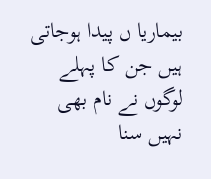بیماریا ں پیدا ہوجاتی ہیں جن کا پہلے لوگوں نے نام بھی نہیں سنا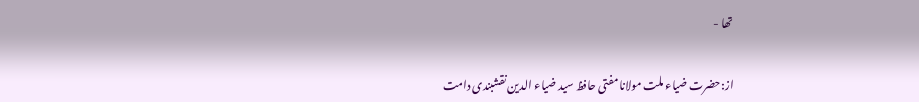تھا -

از:حضرت ضیاء ملت مولانا مفتی حافظ سید ضیاء الدین نقشبندی دامت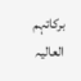برکاتہم العالیہ